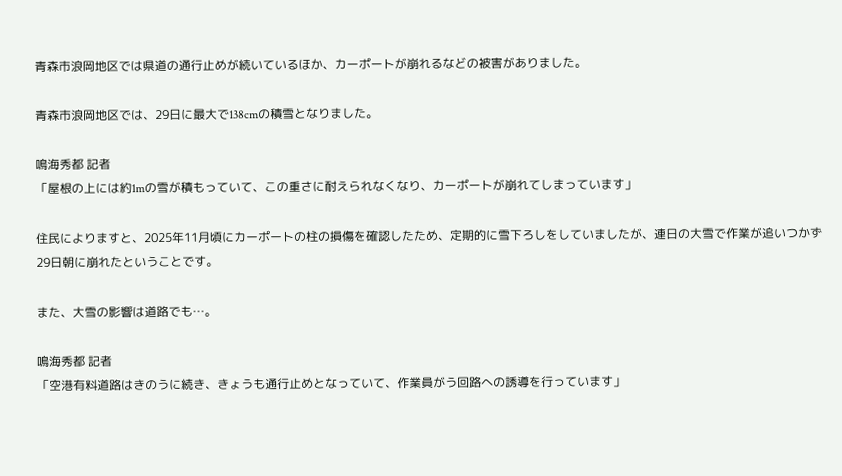青森市浪岡地区では県道の通行止めが続いているほか、カーポートが崩れるなどの被害がありました。

青森市浪岡地区では、29日に最大で138cmの積雪となりました。

鳴海秀都 記者
「屋根の上には約1mの雪が積もっていて、この重さに耐えられなくなり、カーポートが崩れてしまっています」

住民によりますと、2025年11月頃にカーポートの柱の損傷を確認したため、定期的に雪下ろしをしていましたが、連日の大雪で作業が追いつかず29日朝に崩れたということです。

また、大雪の影響は道路でも…。

鳴海秀都 記者
「空港有料道路はきのうに続き、きょうも通行止めとなっていて、作業員がう回路への誘導を行っています」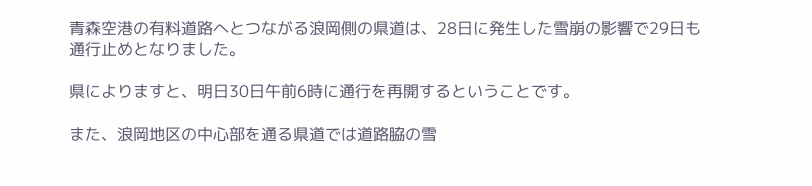青森空港の有料道路へとつながる浪岡側の県道は、28日に発生した雪崩の影響で29日も通行止めとなりました。

県によりますと、明日30日午前6時に通行を再開するということです。

また、浪岡地区の中心部を通る県道では道路脇の雪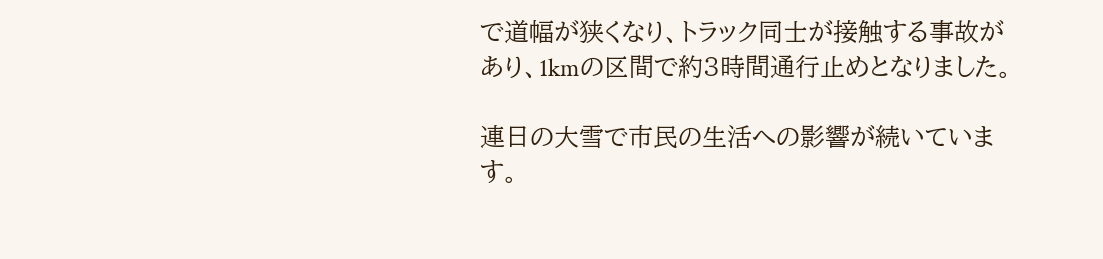で道幅が狭くなり、トラック同士が接触する事故があり、1kmの区間で約3時間通行止めとなりました。

連日の大雪で市民の生活への影響が続いています。